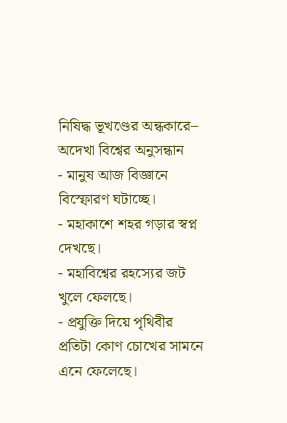নিষিদ্ধ ভূখণ্ডের অন্ধকারে–
অদেখা বিশ্বের অনুসন্ধান
- মানুষ আজ বিজ্ঞানে বিস্ফোরণ ঘটাচ্ছে।
- মহাকাশে শহর গড়ার স্বপ্ন দেখছে।
- মহাবিশ্বের রহস্যের জট খুলে ফেলছে।
- প্রযুক্তি দিয়ে পৃথিবীর প্রতিটা কোণ চোখের সামনে এনে ফেলেছে।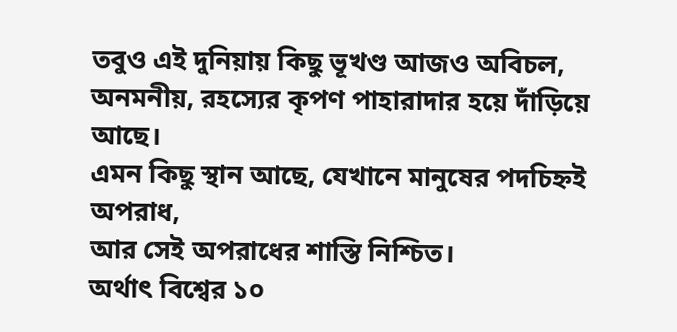তবুও এই দুনিয়ায় কিছু ভূখণ্ড আজও অবিচল, অনমনীয়, রহস্যের কৃপণ পাহারাদার হয়ে দাঁড়িয়ে আছে।
এমন কিছু স্থান আছে, যেখানে মানুষের পদচিহ্নই অপরাধ,
আর সেই অপরাধের শাস্তি নিশ্চিত।
অর্থাৎ বিশ্বের ১০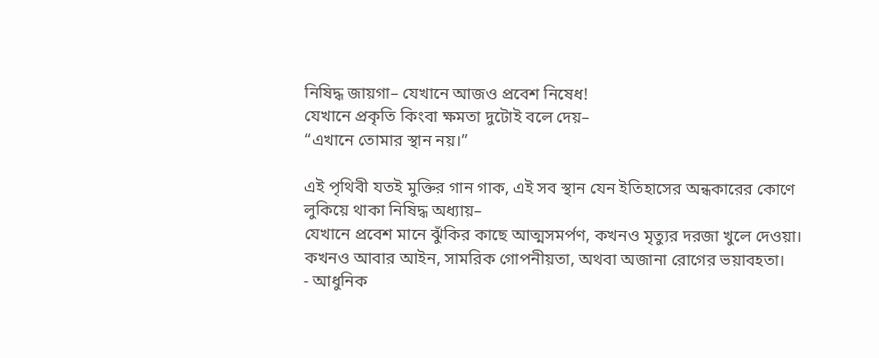নিষিদ্ধ জায়গা– যেখানে আজও প্রবেশ নিষেধ!
যেখানে প্রকৃতি কিংবা ক্ষমতা দুটোই বলে দেয়–
“এখানে তোমার স্থান নয়।”

এই পৃথিবী যতই মুক্তির গান গাক, এই সব স্থান যেন ইতিহাসের অন্ধকারের কোণে লুকিয়ে থাকা নিষিদ্ধ অধ্যায়–
যেখানে প্রবেশ মানে ঝুঁকির কাছে আত্মসমর্পণ, কখনও মৃত্যুর দরজা খুলে দেওয়া।
কখনও আবার আইন, সামরিক গোপনীয়তা, অথবা অজানা রোগের ভয়াবহতা।
- আধুনিক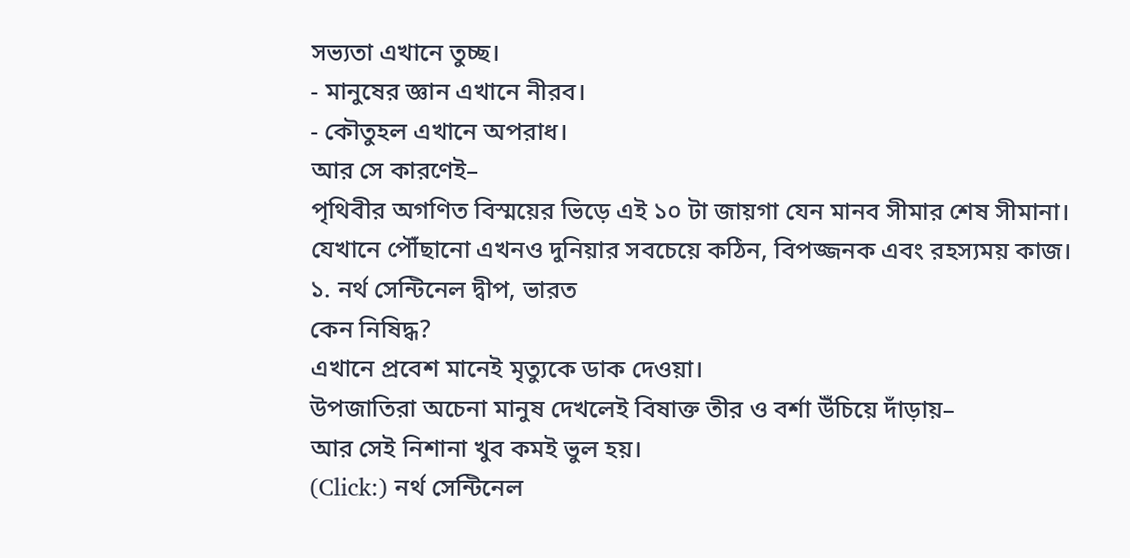সভ্যতা এখানে তুচ্ছ।
- মানুষের জ্ঞান এখানে নীরব।
- কৌতুহল এখানে অপরাধ।
আর সে কারণেই–
পৃথিবীর অগণিত বিস্ময়ের ভিড়ে এই ১০ টা জায়গা যেন মানব সীমার শেষ সীমানা।
যেখানে পৌঁছানো এখনও দুনিয়ার সবচেয়ে কঠিন, বিপজ্জনক এবং রহস্যময় কাজ।
১. নর্থ সেন্টিনেল দ্বীপ, ভারত
কেন নিষিদ্ধ?
এখানে প্রবেশ মানেই মৃত্যুকে ডাক দেওয়া।
উপজাতিরা অচেনা মানুষ দেখলেই বিষাক্ত তীর ও বর্শা উঁচিয়ে দাঁড়ায়–
আর সেই নিশানা খুব কমই ভুল হয়।
(Click:) নর্থ সেন্টিনেল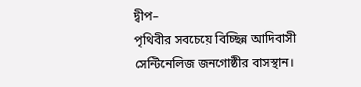দ্বীপ–
পৃথিবীর সবচেয়ে বিচ্ছিন্ন আদিবাসী সেন্টিনেলিজ জনগোষ্ঠীর বাসস্থান।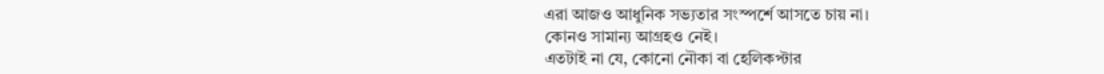এরা আজও আধুনিক সভ্যতার সংস্পর্শে আসতে চায় না।
কোনও সামান্য আগ্রহও নেই।
এতটাই না যে, কোনো নৌকা বা হেলিকপ্টার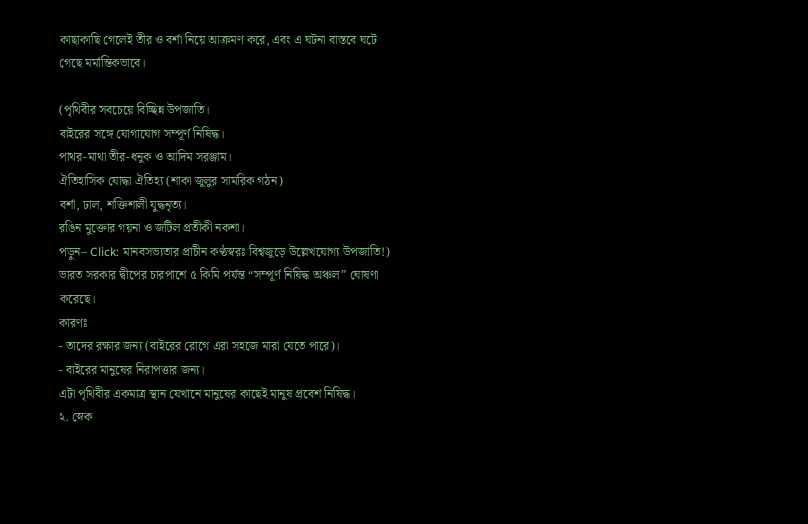কাছাকাছি গেলেই তীর ও বর্শা নিয়ে আক্রমণ করে, এবং এ ঘটনা বাস্তবে ঘটে গেছে মর্মান্তিকভাবে।

(পৃথিবীর সবচেয়ে বিচ্ছিন্ন উপজাতি।
বাইরের সঙ্গে যোগাযোগ সম্পূর্ণ নিষিদ্ধ।
পাথর-মাথা তীর-ধনুক ও আদিম সরঞ্জাম।
ঐতিহাসিক যোদ্ধা ঐতিহ্য (শাকা জুলুর সামরিক গঠন)
বর্শা, ঢাল, শক্তিশালী যুদ্ধনৃত্য।
রঙিন মুক্তোর গয়না ও জটিল প্রতীকী নকশা।
পড়ুন– Click: মানবসভ্যতার প্রাচীন কণ্ঠস্বরঃ বিশ্বজুড়ে উল্লেখযোগ্য উপজাতি!)
ভারত সরকার দ্বীপের চারপাশে ৫ কিমি পর্যন্ত “সম্পূর্ণ নিষিদ্ধ অঞ্চল” ঘোষণা করেছে।
কারণঃ
- তাদের রক্ষার জন্য (বাইরের রোগে এরা সহজে মারা যেতে পারে)।
- বাইরের মানুষের নিরাপত্তার জন্য।
এটা পৃথিবীর একমাত্র স্থান যেখানে মানুষের কাছেই মানুষ প্রবেশ নিষিদ্ধ।
২. স্নেক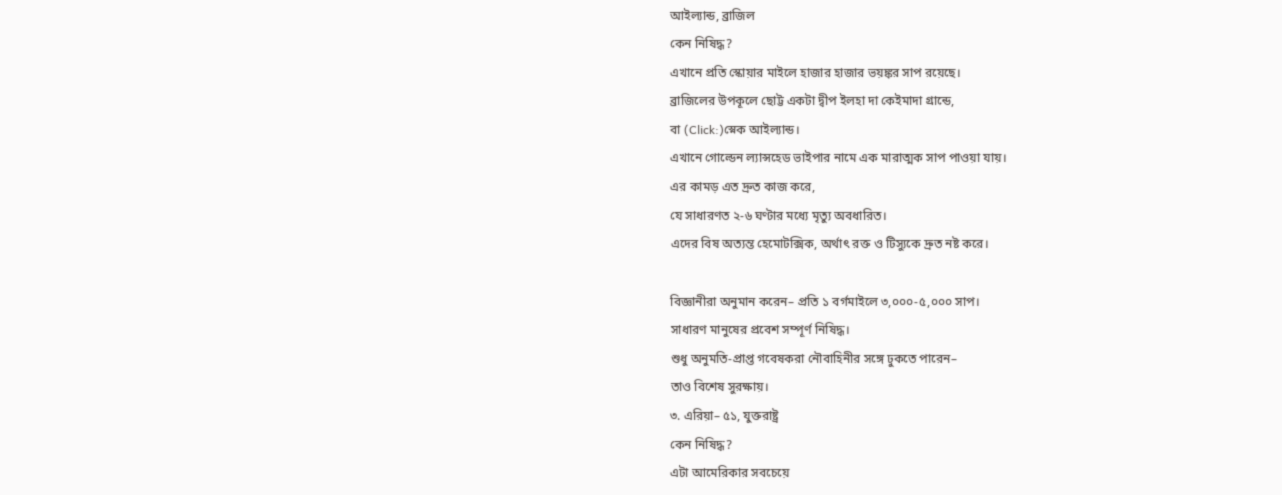আইল্যান্ড, ব্রাজিল
কেন নিষিদ্ধ?
এখানে প্রতি স্কোয়ার মাইলে হাজার হাজার ভয়ঙ্কর সাপ রয়েছে।
ব্রাজিলের উপকূলে ছোট্ট একটা দ্বীপ ইলহা দা কেইমাদা গ্রান্ডে,
বা (Click:)স্নেক আইল্যান্ড।
এখানে গোল্ডেন ল্যান্সহেড ভাইপার নামে এক মারাত্মক সাপ পাওয়া যায়।
এর কামড় এত দ্রুত কাজ করে,
যে সাধারণত ২-৬ ঘণ্টার মধ্যে মৃত্যু অবধারিত।
এদের বিষ অত্যন্ত হেমোটক্সিক, অর্থাৎ রক্ত ও টিস্যুকে দ্রুত নষ্ট করে।

বিজ্ঞানীরা অনুমান করেন– প্রতি ১ বর্গমাইলে ৩,০০০-৫,০০০ সাপ।
সাধারণ মানুষের প্রবেশ সম্পূর্ণ নিষিদ্ধ।
শুধু অনুমতি-প্রাপ্ত গবেষকরা নৌবাহিনীর সঙ্গে ঢুকতে পারেন–
তাও বিশেষ সুরক্ষায়।
৩. এরিয়া– ৫১, যুক্তরাষ্ট্র
কেন নিষিদ্ধ?
এটা আমেরিকার সবচেয়ে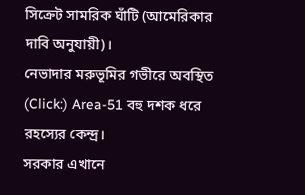সিক্রেট সামরিক ঘাঁটি (আমেরিকার দাবি অনুযায়ী)।
নেভাদার মরুভূমির গভীরে অবস্থিত (Click:) Area-51 বহু দশক ধরে রহস্যের কেন্দ্র।
সরকার এখানে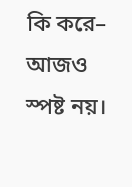কি করে– আজও স্পষ্ট নয়।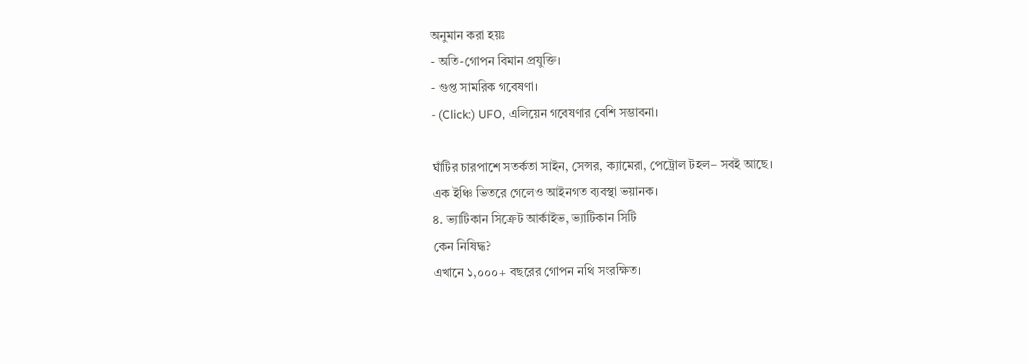অনুমান করা হয়ঃ
- অতি-গোপন বিমান প্রযুক্তি।
- গুপ্ত সামরিক গবেষণা।
- (Click:) UFO, এলিয়েন গবেষণার বেশি সম্ভাবনা।

ঘাঁটির চারপাশে সতর্কতা সাইন, সেন্সর, ক্যামেরা, পেট্রোল টহল– সবই আছে।
এক ইঞ্চি ভিতরে গেলেও আইনগত ব্যবস্থা ভয়ানক।
৪. ভ্যাটিকান সিক্রেট আর্কাইভ, ভ্যাটিকান সিটি
কেন নিষিদ্ধ?
এখানে ১,০০০+ বছরের গোপন নথি সংরক্ষিত।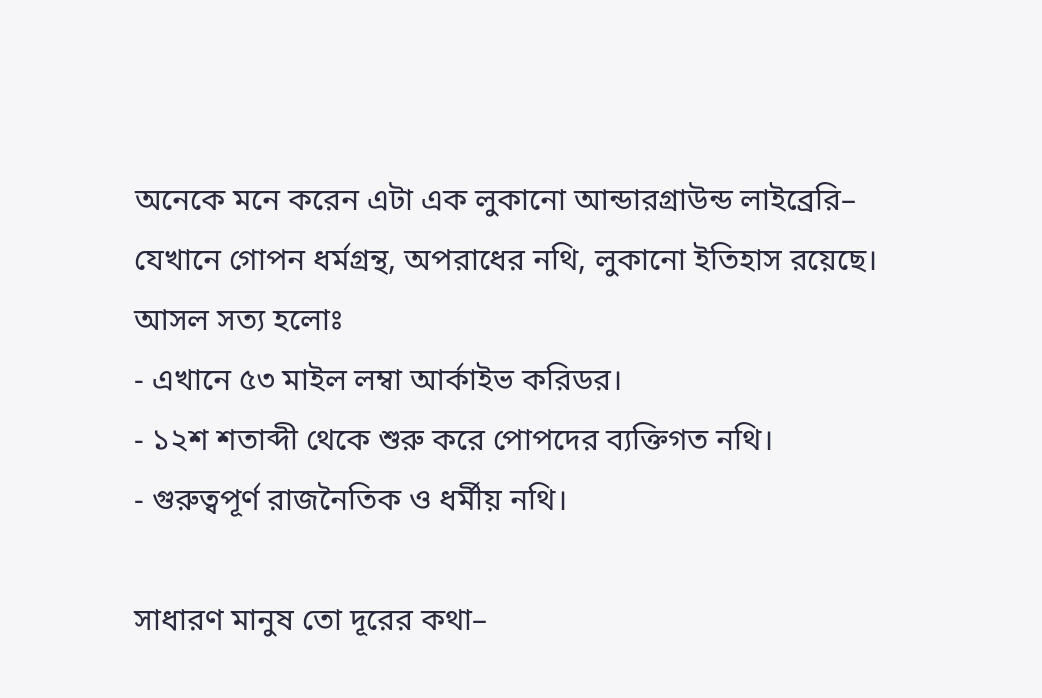অনেকে মনে করেন এটা এক লুকানো আন্ডারগ্রাউন্ড লাইব্রেরি–
যেখানে গোপন ধর্মগ্রন্থ, অপরাধের নথি, লুকানো ইতিহাস রয়েছে।
আসল সত্য হলোঃ
- এখানে ৫৩ মাইল লম্বা আর্কাইভ করিডর।
- ১২শ শতাব্দী থেকে শুরু করে পোপদের ব্যক্তিগত নথি।
- গুরুত্বপূর্ণ রাজনৈতিক ও ধর্মীয় নথি।

সাধারণ মানুষ তো দূরের কথা–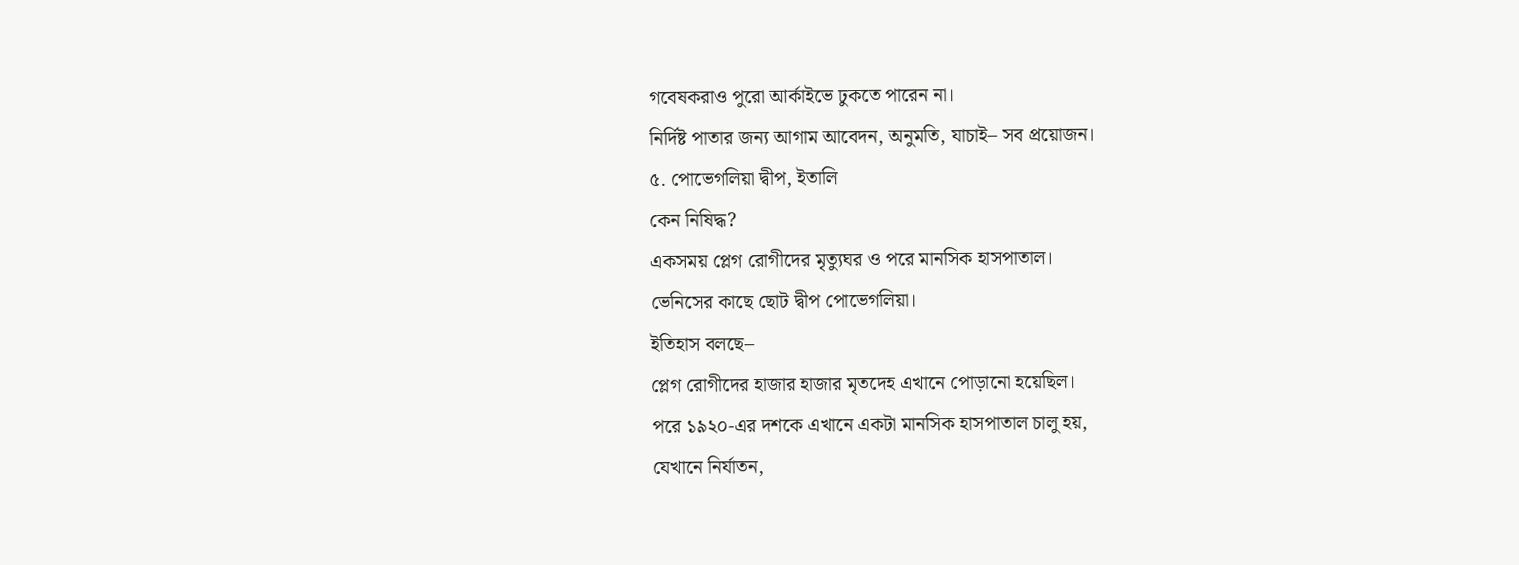গবেষকরাও পুরো আর্কাইভে ঢুকতে পারেন না।
নির্দিষ্ট পাতার জন্য আগাম আবেদন, অনুমতি, যাচাই– সব প্রয়োজন।
৫. পোভেগলিয়া দ্বীপ, ইতালি
কেন নিষিদ্ধ?
একসময় প্লেগ রোগীদের মৃত্যুঘর ও পরে মানসিক হাসপাতাল।
ভেনিসের কাছে ছোট দ্বীপ পোভেগলিয়া।
ইতিহাস বলছে–
প্লেগ রোগীদের হাজার হাজার মৃতদেহ এখানে পোড়ানো হয়েছিল।
পরে ১৯২০-এর দশকে এখানে একটা মানসিক হাসপাতাল চালু হয়,
যেখানে নির্যাতন,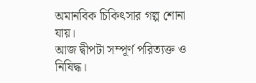অমানবিক চিকিৎসার গল্প শোনা যায়।
আজ দ্বীপটা সম্পূর্ণ পরিত্যক্ত ও নিষিদ্ধ।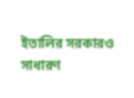ইতালির সরকারও সাধারণ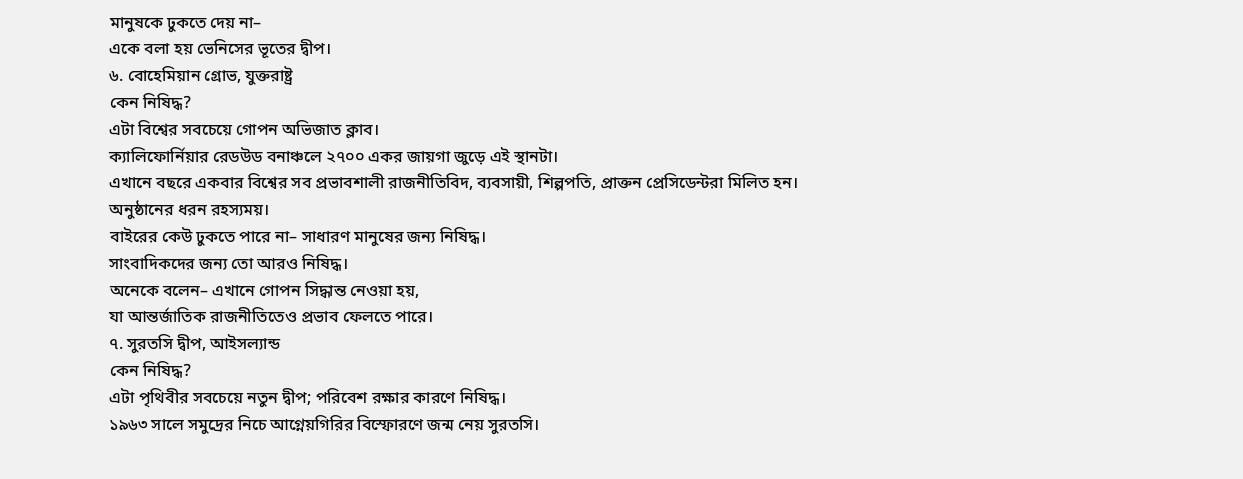মানুষকে ঢুকতে দেয় না–
একে বলা হয় ভেনিসের ভূতের দ্বীপ।
৬. বোহেমিয়ান গ্রোভ, যুক্তরাষ্ট্র
কেন নিষিদ্ধ?
এটা বিশ্বের সবচেয়ে গোপন অভিজাত ক্লাব।
ক্যালিফোর্নিয়ার রেডউড বনাঞ্চলে ২৭০০ একর জায়গা জুড়ে এই স্থানটা।
এখানে বছরে একবার বিশ্বের সব প্রভাবশালী রাজনীতিবিদ, ব্যবসায়ী, শিল্পপতি, প্রাক্তন প্রেসিডেন্টরা মিলিত হন।
অনুষ্ঠানের ধরন রহস্যময়।
বাইরের কেউ ঢুকতে পারে না– সাধারণ মানুষের জন্য নিষিদ্ধ।
সাংবাদিকদের জন্য তো আরও নিষিদ্ধ।
অনেকে বলেন– এখানে গোপন সিদ্ধান্ত নেওয়া হয়,
যা আন্তর্জাতিক রাজনীতিতেও প্রভাব ফেলতে পারে।
৭. সুরতসি দ্বীপ, আইসল্যান্ড
কেন নিষিদ্ধ?
এটা পৃথিবীর সবচেয়ে নতুন দ্বীপ; পরিবেশ রক্ষার কারণে নিষিদ্ধ।
১৯৬৩ সালে সমুদ্রের নিচে আগ্নেয়গিরির বিস্ফোরণে জন্ম নেয় সুরতসি।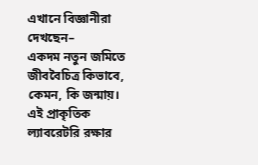এখানে বিজ্ঞানীরা দেখছেন–
একদম নতুন জমিতে জীববৈচিত্র কিভাবে, কেমন, কি জন্মায়।
এই প্রাকৃতিক ল্যাবরেটরি রক্ষার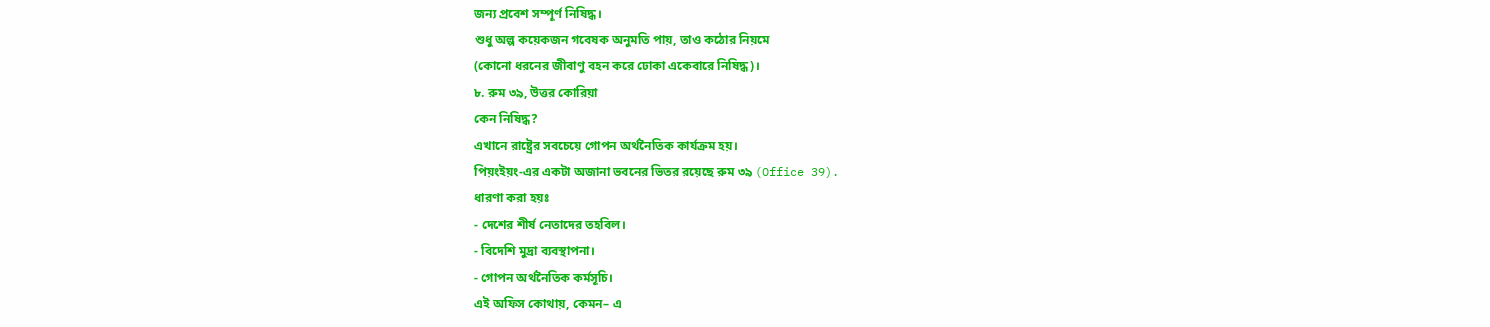জন্য প্রবেশ সম্পূর্ণ নিষিদ্ধ।
শুধু অল্প কয়েকজন গবেষক অনুমতি পায়, তাও কঠোর নিয়মে
(কোনো ধরনের জীবাণু বহন করে ঢোকা একেবারে নিষিদ্ধ)।
৮. রুম ৩৯, উত্তর কোরিয়া
কেন নিষিদ্ধ?
এখানে রাষ্ট্রের সবচেয়ে গোপন অর্থনৈতিক কার্যক্রম হয়।
পিয়ংইয়ং-এর একটা অজানা ভবনের ভিতর রয়েছে রুম ৩৯ (Office 39).
ধারণা করা হয়ঃ
- দেশের শীর্ষ নেতাদের তহবিল।
- বিদেশি মুদ্রা ব্যবস্থাপনা।
- গোপন অর্থনৈতিক কর্মসূচি।
এই অফিস কোথায়, কেমন– এ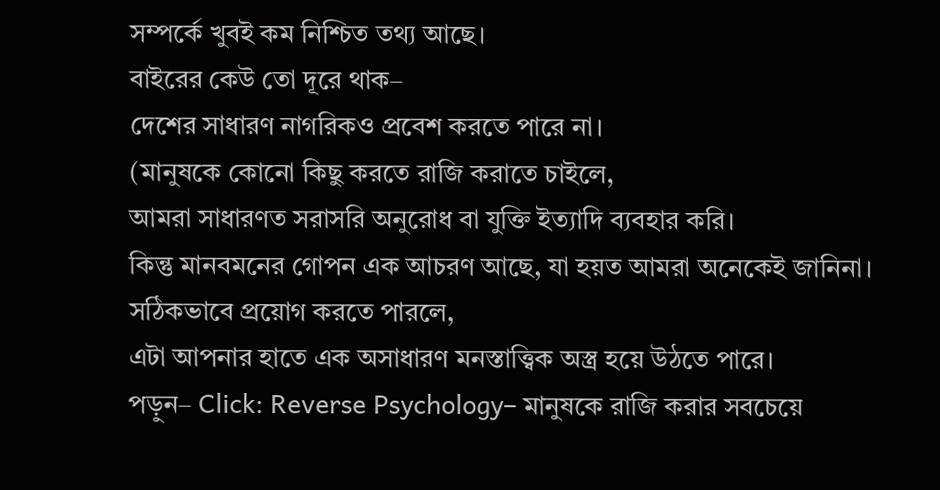সম্পর্কে খুবই কম নিশ্চিত তথ্য আছে।
বাইরের কেউ তো দূরে থাক–
দেশের সাধারণ নাগরিকও প্রবেশ করতে পারে না।
(মানুষকে কোনো কিছু করতে রাজি করাতে চাইলে,
আমরা সাধারণত সরাসরি অনুরোধ বা যুক্তি ইত্যাদি ব্যবহার করি।
কিন্তু মানবমনের গোপন এক আচরণ আছে, যা হয়ত আমরা অনেকেই জানিনা।
সঠিকভাবে প্রয়োগ করতে পারলে,
এটা আপনার হাতে এক অসাধারণ মনস্তাত্ত্বিক অস্ত্র হয়ে উঠতে পারে।
পড়ুন– Click: Reverse Psychology– মানুষকে রাজি করার সবচেয়ে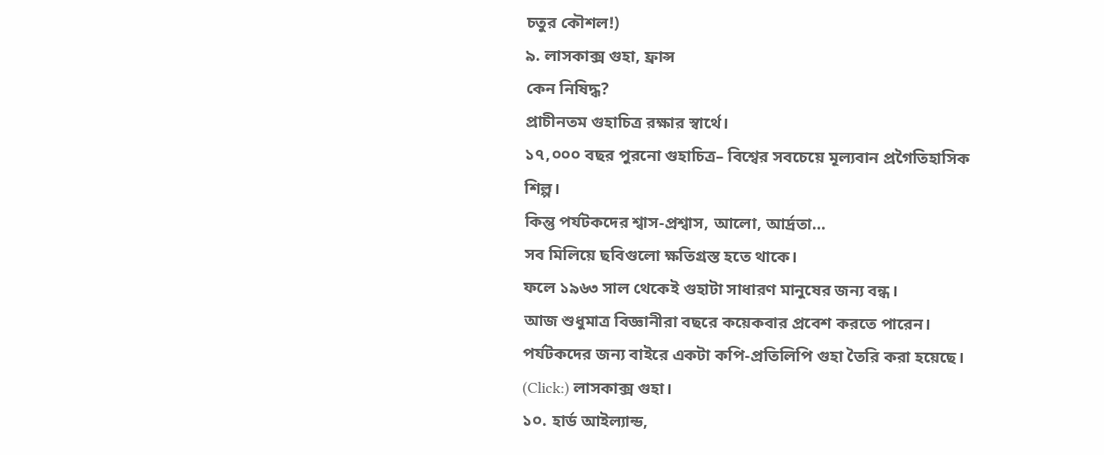চতুর কৌশল!)
৯. লাসকাক্স গুহা, ফ্রান্স
কেন নিষিদ্ধ?
প্রাচীনতম গুহাচিত্র রক্ষার স্বার্থে।
১৭,০০০ বছর পুরনো গুহাচিত্র– বিশ্বের সবচেয়ে মূল্যবান প্রগৈতিহাসিক শিল্প।
কিন্তু পর্যটকদের শ্বাস-প্রশ্বাস, আলো, আর্দ্রতা…
সব মিলিয়ে ছবিগুলো ক্ষতিগ্রস্ত হতে থাকে।
ফলে ১৯৬৩ সাল থেকেই গুহাটা সাধারণ মানুষের জন্য বন্ধ।
আজ শুধুমাত্র বিজ্ঞানীরা বছরে কয়েকবার প্রবেশ করতে পারেন।
পর্যটকদের জন্য বাইরে একটা কপি-প্রতিলিপি গুহা তৈরি করা হয়েছে।
(Click:) লাসকাক্স গুহা।
১০. হার্ড আইল্যান্ড,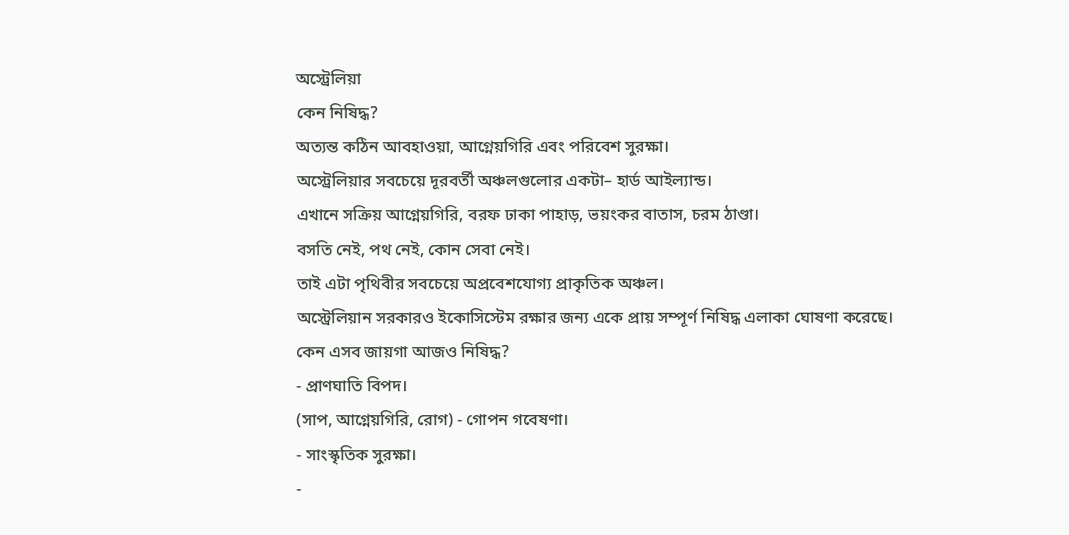অস্ট্রেলিয়া
কেন নিষিদ্ধ?
অত্যন্ত কঠিন আবহাওয়া, আগ্নেয়গিরি এবং পরিবেশ সুরক্ষা।
অস্ট্রেলিয়ার সবচেয়ে দূরবর্তী অঞ্চলগুলোর একটা– হার্ড আইল্যান্ড।
এখানে সক্রিয় আগ্নেয়গিরি, বরফ ঢাকা পাহাড়, ভয়ংকর বাতাস, চরম ঠাণ্ডা।
বসতি নেই, পথ নেই, কোন সেবা নেই।
তাই এটা পৃথিবীর সবচেয়ে অপ্রবেশযোগ্য প্রাকৃতিক অঞ্চল।
অস্ট্রেলিয়ান সরকারও ইকোসিস্টেম রক্ষার জন্য একে প্রায় সম্পূর্ণ নিষিদ্ধ এলাকা ঘোষণা করেছে।
কেন এসব জায়গা আজও নিষিদ্ধ?
- প্রাণঘাতি বিপদ।
(সাপ, আগ্নেয়গিরি, রোগ) - গোপন গবেষণা।
- সাংস্কৃতিক সুরক্ষা।
-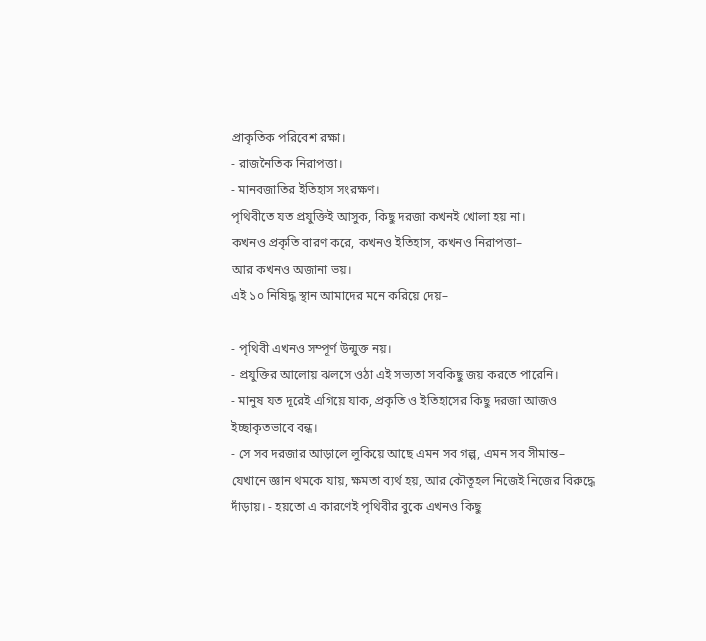প্রাকৃতিক পরিবেশ রক্ষা।
- রাজনৈতিক নিরাপত্তা।
- মানবজাতির ইতিহাস সংরক্ষণ।
পৃথিবীতে যত প্রযুক্তিই আসুক, কিছু দরজা কখনই খোলা হয় না।
কখনও প্রকৃতি বারণ করে, কখনও ইতিহাস, কখনও নিরাপত্তা–
আর কখনও অজানা ভয়।
এই ১০ নিষিদ্ধ স্থান আমাদের মনে করিয়ে দেয়–

- পৃথিবী এখনও সম্পূর্ণ উন্মুক্ত নয়।
- প্রযুক্তির আলোয় ঝলসে ওঠা এই সভ্যতা সবকিছু জয় করতে পারেনি।
- মানুষ যত দূরেই এগিয়ে যাক, প্রকৃতি ও ইতিহাসের কিছু দরজা আজও ইচ্ছাকৃতভাবে বন্ধ।
- সে সব দরজার আড়ালে লুকিয়ে আছে এমন সব গল্প, এমন সব সীমান্ত–
যেখানে জ্ঞান থমকে যায়, ক্ষমতা ব্যর্থ হয়, আর কৌতূহল নিজেই নিজের বিরুদ্ধে দাঁড়ায়। - হয়তো এ কারণেই পৃথিবীর বুকে এখনও কিছু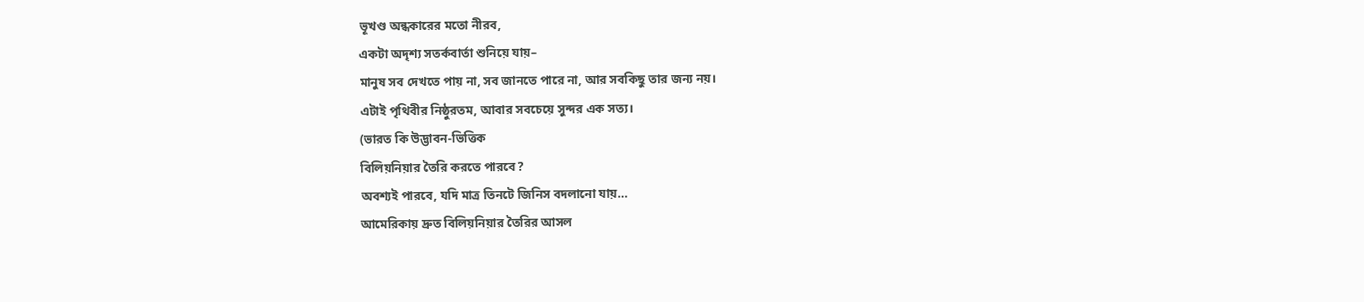ভূখণ্ড অন্ধকারের মতো নীরব,
একটা অদৃশ্য সতর্কবার্তা শুনিয়ে যায়–
মানুষ সব দেখতে পায় না, সব জানতে পারে না, আর সবকিছু তার জন্য নয়।
এটাই পৃথিবীর নিষ্ঠুরতম, আবার সবচেয়ে সুন্দর এক সত্য।
(ভারত কি উদ্ভাবন-ভিত্তিক
বিলিয়নিয়ার তৈরি করতে পারবে?
অবশ্যই পারবে, যদি মাত্র তিনটে জিনিস বদলানো যায়…
আমেরিকায় দ্রুত বিলিয়নিয়ার তৈরির আসল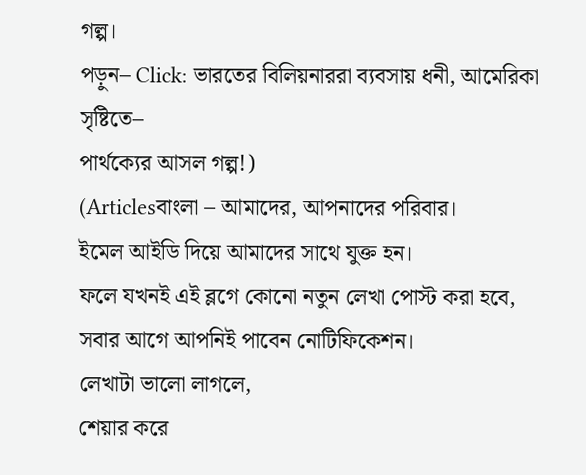গল্প।
পড়ুন– Click: ভারতের বিলিয়নাররা ব্যবসায় ধনী, আমেরিকা সৃষ্টিতে–
পার্থক্যের আসল গল্প!)
(Articlesবাংলা – আমাদের, আপনাদের পরিবার।
ইমেল আইডি দিয়ে আমাদের সাথে যুক্ত হন।
ফলে যখনই এই ব্লগে কোনো নতুন লেখা পোস্ট করা হবে,
সবার আগে আপনিই পাবেন নোটিফিকেশন।
লেখাটা ভালো লাগলে,
শেয়ার করে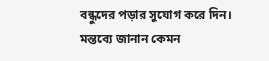বন্ধুদের পড়ার সুযোগ করে দিন।
মন্তব্যে জানান কেমন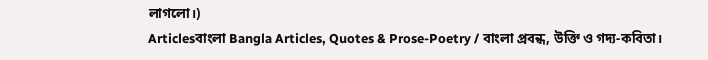লাগলো।)
Articlesবাংলা Bangla Articles, Quotes & Prose-Poetry / বাংলা প্রবন্ধ, উক্তি ও গদ্য-কবিতা।